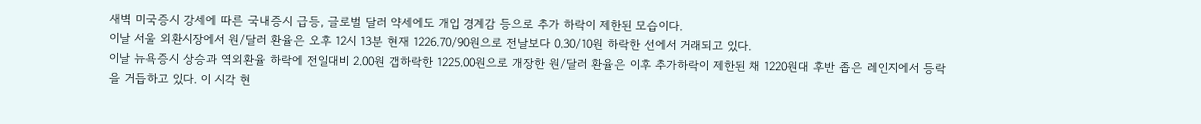새벽 미국증시 강세에 따른 국내증시 급등, 글로벌 달러 약세에도 개입 경계감 등으로 추가 하락이 제한된 모습이다.
이날 서울 외환시장에서 원/달러 환율은 오후 12시 13분 현재 1226.70/90원으로 전날보다 0.30/10원 하락한 선에서 거래되고 있다.
이날 뉴욕증시 상승과 역외환율 하락에 전일대비 2.00원 갭하락한 1225.00원으로 개장한 원/달러 환율은 이후 추가하락이 제한된 채 1220원대 후반 좁은 레인지에서 등락을 거듭하고 있다. 이 시각 현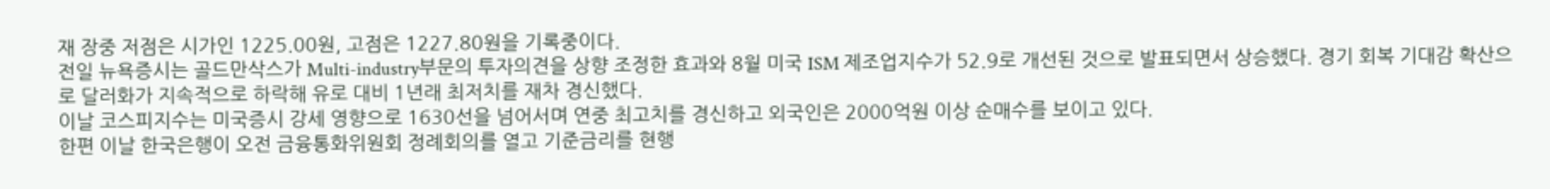재 장중 저점은 시가인 1225.00원, 고점은 1227.80원을 기록중이다.
전일 뉴욕증시는 골드만삭스가 Multi-industry부문의 투자의견을 상향 조정한 효과와 8월 미국 ISM 제조업지수가 52.9로 개선된 것으로 발표되면서 상승했다. 경기 회복 기대감 확산으로 달러화가 지속적으로 하락해 유로 대비 1년래 최저치를 재차 경신했다.
이날 코스피지수는 미국증시 강세 영향으로 1630선을 넘어서며 연중 최고치를 경신하고 외국인은 2000억원 이상 순매수를 보이고 있다.
한편 이날 한국은행이 오전 금융통화위원회 정례회의를 열고 기준금리를 현행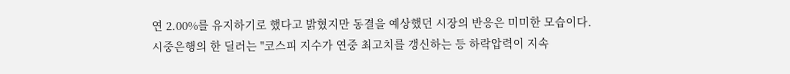연 2.00%를 유지하기로 했다고 밝혔지만 동결을 예상했던 시장의 반응은 미미한 모습이다.
시중은행의 한 딜러는 "코스피 지수가 연중 최고치를 갱신하는 등 하락압력이 지속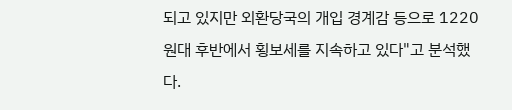되고 있지만 외환당국의 개입 경계감 등으로 1220원대 후반에서 횡보세를 지속하고 있다"고 분석했다.